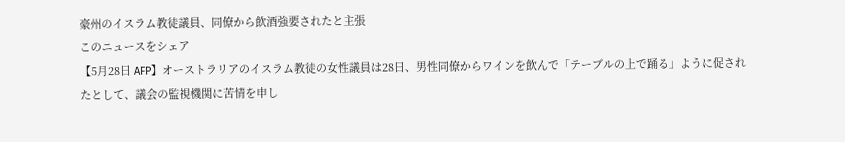豪州のイスラム教徒議員、同僚から飲酒強要されたと主張
このニュースをシェア
【5月28日 AFP】オーストラリアのイスラム教徒の女性議員は28日、男性同僚からワインを飲んで「テーブルの上で踊る」ように促されたとして、議会の監視機関に苦情を申し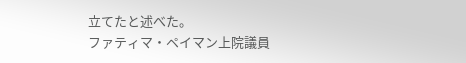立てたと述べた。
ファティマ・ペイマン上院議員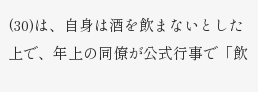(30)は、自身は酒を飲まないとした上で、年上の同僚が公式行事で「飲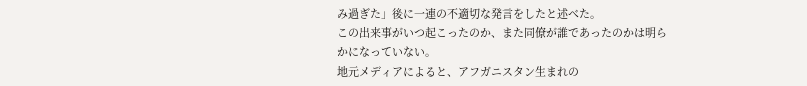み過ぎた」後に一連の不適切な発言をしたと述べた。
この出来事がいつ起こったのか、また同僚が誰であったのかは明らかになっていない。
地元メディアによると、アフガニスタン生まれの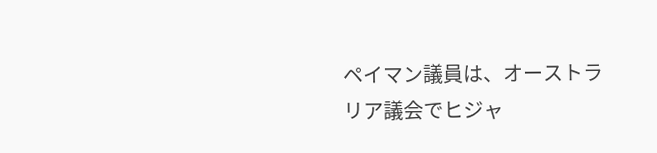ペイマン議員は、オーストラリア議会でヒジャ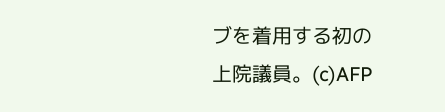ブを着用する初の上院議員。(c)AFP